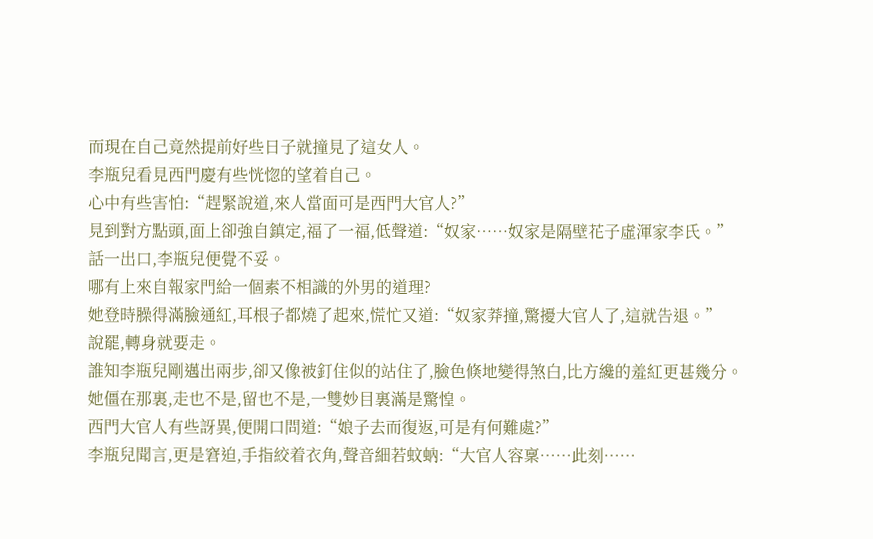而現在自己竟然提前好些日子就撞見了這女人。
李瓶兒看見西門慶有些恍惚的望着自己。
心中有些害怕:“趕緊說道,來人當面可是西門大官人?”
見到對方點頭,面上卻強自鎮定,福了一福,低聲道:“奴家……奴家是隔壁花子虛渾家李氏。”
話一出口,李瓶兒便覺不妥。
哪有上來自報家門給一個素不相識的外男的道理?
她登時臊得滿臉通紅,耳根子都燒了起來,慌忙又道:“奴家莽撞,驚擾大官人了,這就告退。”
說罷,轉身就要走。
誰知李瓶兒剛邁出兩步,卻又像被釘住似的站住了,臉色倏地變得煞白,比方纔的羞紅更甚幾分。
她僵在那裏,走也不是,留也不是,一雙妙目裏滿是驚惶。
西門大官人有些訝異,便開口問道:“娘子去而復返,可是有何難處?”
李瓶兒聞言,更是窘迫,手指絞着衣角,聲音細若蚊蚋:“大官人容稟……此刻……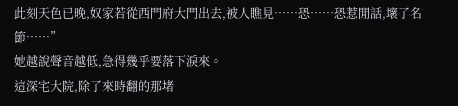此刻天色已晚,奴家若從西門府大門出去,被人瞧見……恐……恐惹閒話,壞了名節……”
她越說聲音越低,急得幾乎要落下淚來。
這深宅大院,除了來時翻的那堵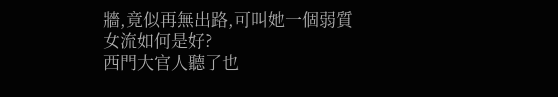牆,竟似再無出路,可叫她一個弱質女流如何是好?
西門大官人聽了也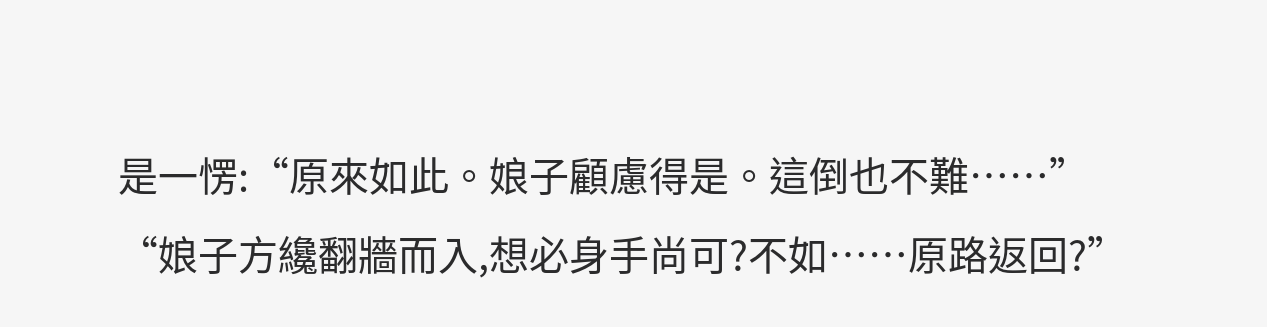是一愣:“原來如此。娘子顧慮得是。這倒也不難……”
“娘子方纔翻牆而入,想必身手尚可?不如……原路返回?”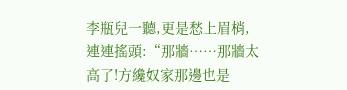李瓶兒一聽,更是愁上眉梢,連連搖頭:“那牆……那牆太高了!方纔奴家那邊也是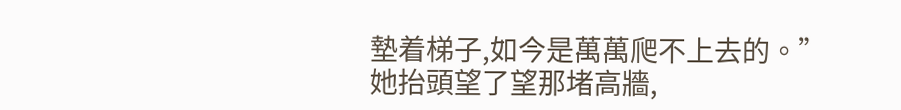墊着梯子,如今是萬萬爬不上去的。”
她抬頭望了望那堵高牆,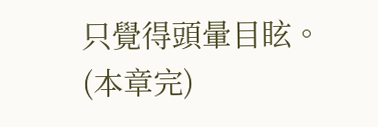只覺得頭暈目眩。
(本章完)